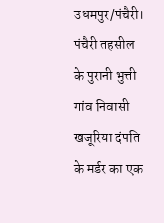उधमपुर/पंचैरी। पंचैरी तहसील के पुरानी भुत्ती गांव निवासी खजूरिया दंपति के मर्डर का एक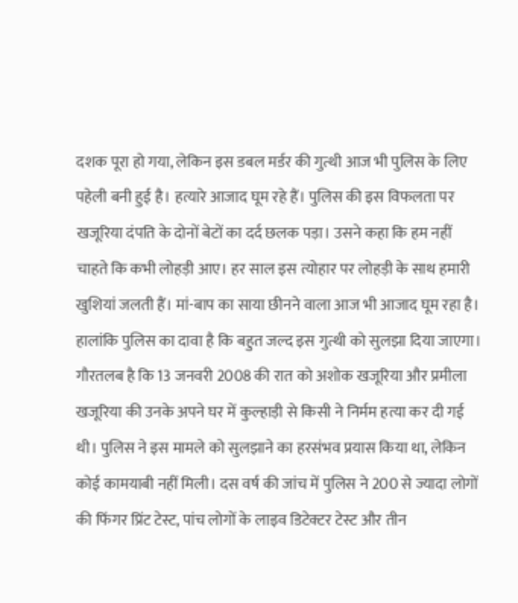दशक पूरा हो गया, लेकिन इस डबल मर्डर की गुत्थी आज भी पुलिस के लिए पहेली बनी हुई है। हत्यारे आजाद घूम रहे हैं। पुलिस की इस विफलता पर खजूरिया दंपति के दोनों बेटों का दर्द छलक पड़ा। उसने कहा कि हम नहीं चाहते कि कभी लोहड़ी आए। हर साल इस त्योहार पर लोहड़ी के साथ हमारी खुशियां जलती हैं। मां-बाप का साया छीनने वाला आज भी आजाद घूम रहा है। हालांकि पुलिस का दावा है कि बहुत जल्द इस गुत्थी को सुलझा दिया जाएगा।
गौरतलब है कि 13 जनवरी 2008 की रात को अशोक खजूरिया और प्रमीला खजूरिया की उनके अपने घर में कुल्हाड़ी से किसी ने निर्मम हत्या कर दी गई थी। पुलिस ने इस मामले को सुलझाने का हरसंभव प्रयास किया था, लेकिन कोई कामयाबी नहीं मिली। दस वर्ष की जांच में पुलिस ने 200 से ज्यादा लोगों की फिंगर प्रिंट टेस्ट, पांच लोगों के लाइव डिटेक्टर टेस्ट और तीन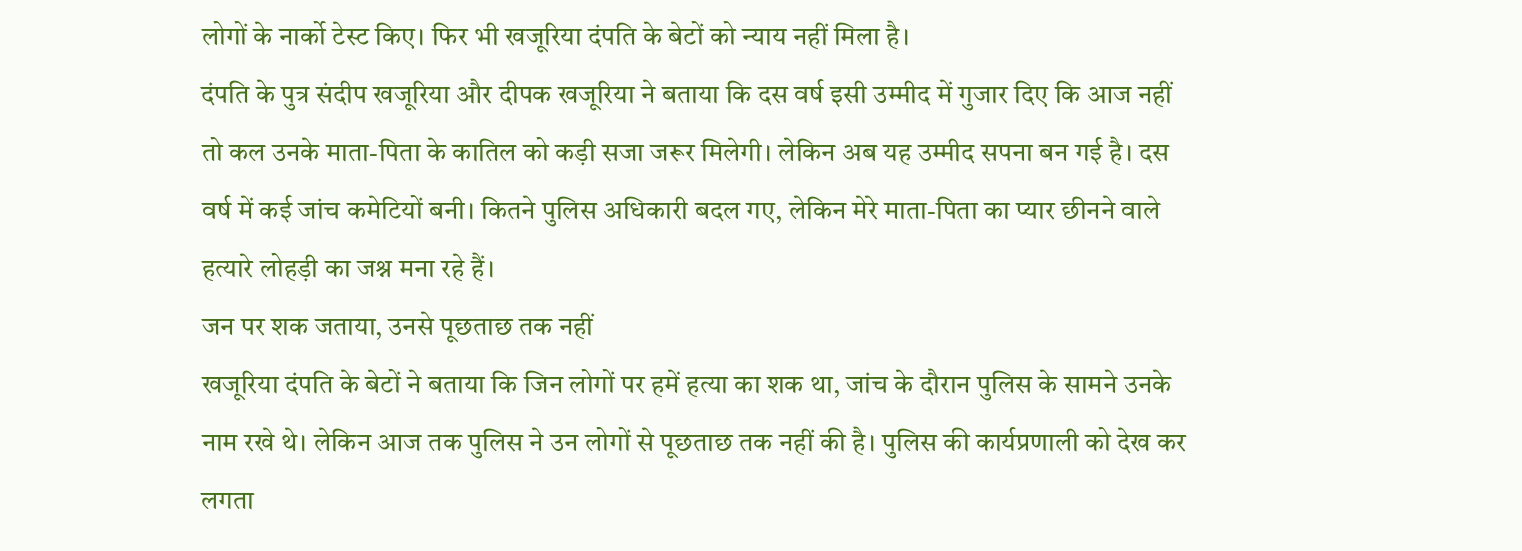लोगों के नार्को टेस्ट किए। फिर भी खजूरिया दंपति के बेटों को न्याय नहीं मिला है।
दंपति के पुत्र संदीप खजूरिया और दीपक खजूरिया ने बताया कि दस वर्ष इसी उम्मीद में गुजार दिए कि आज नहीं तो कल उनके माता-पिता के कातिल को कड़ी सजा जरूर मिलेगी। लेकिन अब यह उम्मीद सपना बन गई है। दस वर्ष में कई जांच कमेटियों बनी। कितने पुलिस अधिकारी बदल गए, लेकिन मेरे माता-पिता का प्यार छीनने वाले हत्यारे लोहड़ी का जश्न मना रहे हैं।
जन पर शक जताया, उनसे पूछताछ तक नहीं
खजूरिया दंपति के बेटों ने बताया कि जिन लोगों पर हमें हत्या का शक था, जांच के दौरान पुलिस के सामने उनके नाम रखे थे। लेकिन आज तक पुलिस ने उन लोगों से पूछताछ तक नहीं की है। पुलिस की कार्यप्रणाली को देख कर लगता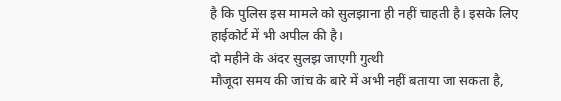है कि पुलिस इस मामले को सुलझाना ही नहीं चाहती है। इसके लिए हाईकोर्ट में भी अपील की है।
दो महीने के अंदर सुलझ जाएगी गुत्थी
मौजूदा समय की जांच के बारे में अभी नहीं बताया जा सकता है,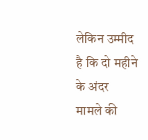लेकिन उम्मीद है कि दो महीने के अंदर मामले की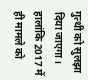गुत्थी को सुलझा दिया जाएगा। हालांकि 2017 में ही मामले को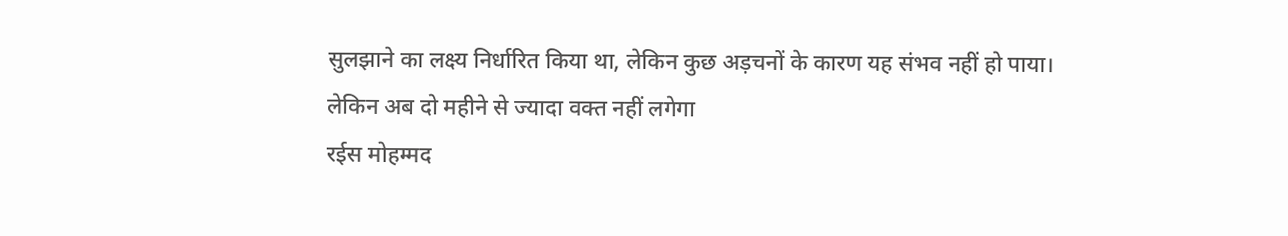सुलझाने का लक्ष्य निर्धारित किया था, लेकिन कुछ अड़चनों के कारण यह संभव नहीं हो पाया। लेकिन अब दो महीने से ज्यादा वक्त नहीं लगेगा
रईस मोहम्मद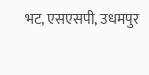भट, एसएसपी, उधमपुर